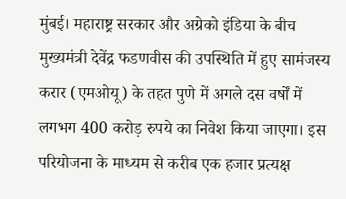मुंबई। महाराष्ट्र सरकार और अग्रेको इंडिया के बीच मुख्यमंत्री देवेंद्र फडणवीस की उपस्थिति में हुए सामंजस्य करार (एमओयू) के तहत पुणे में अगले दस वर्षों में लगभग 400 करोड़ रुपये का निवेश किया जाएगा। इस परियोजना के माध्यम से करीब एक हजार प्रत्यक्ष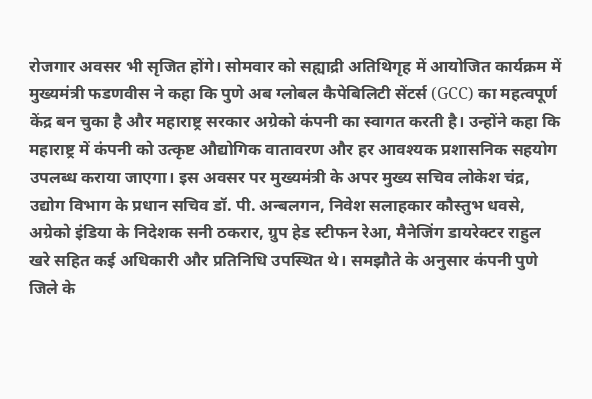रोजगार अवसर भी सृजित होंगे। सोमवार को सह्याद्री अतिथिगृह में आयोजित कार्यक्रम में मुख्यमंत्री फडणवीस ने कहा कि पुणे अब ग्लोबल कैपेबिलिटी सेंटर्स (GCC) का महत्वपूर्ण केंद्र बन चुका है और महाराष्ट्र सरकार अग्रेको कंपनी का स्वागत करती है। उन्होंने कहा कि महाराष्ट्र में कंपनी को उत्कृष्ट औद्योगिक वातावरण और हर आवश्यक प्रशासनिक सहयोग उपलब्ध कराया जाएगा। इस अवसर पर मुख्यमंत्री के अपर मुख्य सचिव लोकेश चंद्र, उद्योग विभाग के प्रधान सचिव डॉ. पी. अन्बलगन, निवेश सलाहकार कौस्तुभ धवसे, अग्रेको इंडिया के निदेशक सनी ठकरार, ग्रुप हेड स्टीफन रेआ, मैनेजिंग डायरेक्टर राहुल खरे सहित कई अधिकारी और प्रतिनिधि उपस्थित थे। समझौते के अनुसार कंपनी पुणे जिले के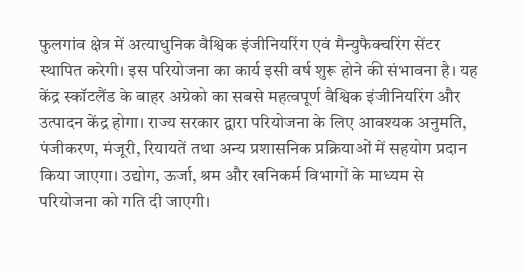फुलगांव क्षेत्र में अत्याधुनिक वैश्विक इंजीनियरिंग एवं मैन्युफैक्चरिंग सेंटर स्थापित करेगी। इस परियोजना का कार्य इसी वर्ष शुरू होने की संभावना है। यह केंद्र स्कॉटलैंड के बाहर अग्रेको का सबसे महत्वपूर्ण वैश्विक इंजीनियरिंग और उत्पादन केंद्र होगा। राज्य सरकार द्वारा परियोजना के लिए आवश्यक अनुमति, पंजीकरण, मंजूरी, रियायतें तथा अन्य प्रशासनिक प्रक्रियाओं में सहयोग प्रदान किया जाएगा। उद्योग, ऊर्जा, श्रम और खनिकर्म विभागों के माध्यम से परियोजना को गति दी जाएगी।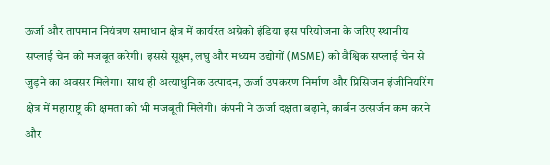ऊर्जा और तापमान नियंत्रण समाधान क्षेत्र में कार्यरत अग्रेको इंडिया इस परियोजना के जरिए स्थानीय सप्लाई चेन को मजबूत करेगी। इससे सूक्ष्म, लघु और मध्यम उद्योगों (MSME) को वैश्विक सप्लाई चेन से जुड़ने का अवसर मिलेगा। साथ ही अत्याधुनिक उत्पादन, ऊर्जा उपकरण निर्माण और प्रिसिजन इंजीनियरिंग क्षेत्र में महाराष्ट्र की क्षमता को भी मजबूती मिलेगी। कंपनी ने ऊर्जा दक्षता बढ़ाने, कार्बन उत्सर्जन कम करने और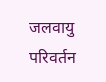जलवायु परिवर्तन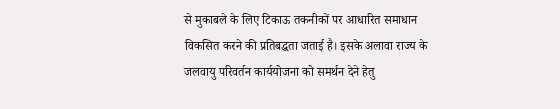से मुकाबले के लिए टिकाऊ तकनीकों पर आधारित समाधान विकसित करने की प्रतिबद्धता जताई है। इसके अलावा राज्य के जलवायु परिवर्तन कार्ययोजना को समर्थन देने हेतु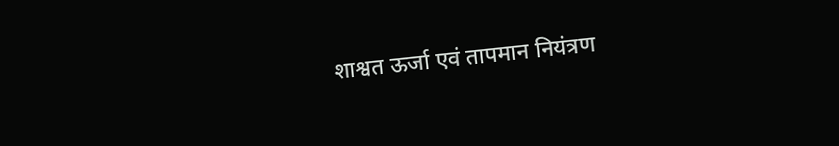शाश्वत ऊर्जा एवं तापमान नियंत्रण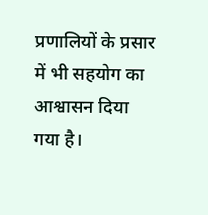प्रणालियों के प्रसार में भी सहयोग का आश्वासन दिया गया है।